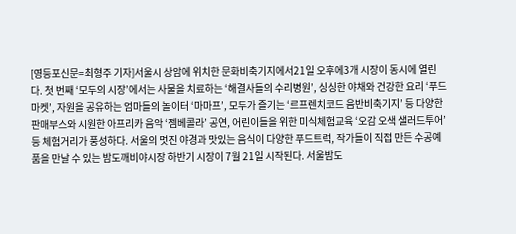[영등포신문=최형주 기자]서울시 상암에 위치한 문화비축기지에서21일 오후에3개 시장이 동시에 열린다. 첫 번째 ‘모두의 시장’에서는 사물을 치료하는 ‘해결사들의 수리병원’, 싱싱한 야채와 건강한 요리 ‘푸드마켓’, 자원을 공유하는 엄마들의 놀이터 ‘마마프’, 모두가 즐기는 ‘르프렌치코드 음반비축기지’ 등 다양한 판매부스와 시원한 아프리카 음악 ‘젬베콜라’ 공연, 어린이들을 위한 미식체험교육 ‘오감 오색 샐러드투어’ 등 체험거리가 풍성하다. 서울의 멋진 야경과 맛있는 음식이 다양한 푸드트럭, 작가들이 직접 만든 수공예품을 만날 수 있는 밤도깨비야시장 하반기 시장이 7월 21일 시작된다. 서울밤도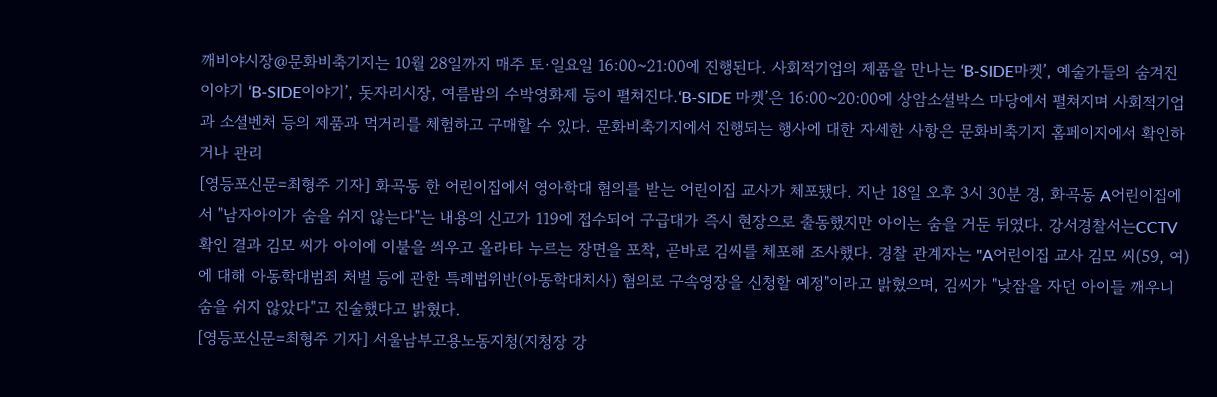깨비야시장@문화비축기지는 10월 28일까지 매주 토·일요일 16:00~21:00에 진행된다. 사회적기업의 제품을 만나는 ‘B-SIDE마켓’, 예술가들의 숨겨진 이야기 ‘B-SIDE이야기’, 돗자리시장, 여름밤의 수박영화제 등이 펼쳐진다.‘B-SIDE 마켓’은 16:00~20:00에 상암소셜박스 마당에서 펼쳐지며 사회적기업과 소셜벤처 등의 제품과 먹거리를 체험하고 구매할 수 있다. 문화비축기지에서 진행되는 행사에 대한 자세한 사항은 문화비축기지 홈페이지에서 확인하거나 관리
[영등포신문=최형주 기자] 화곡동 한 어린이집에서 영아학대 혐의를 받는 어린이집 교사가 체포됐다. 지난 18일 오후 3시 30분 경, 화곡동 A어린이집에서 "남자아이가 숨을 쉬지 않는다"는 내용의 신고가 119에 접수되어 구급대가 즉시 현장으로 출동했지만 아이는 숨을 거둔 뒤였다. 강서경찰서는CCTV 확인 결과 김모 씨가 아이에 이불을 씌우고 올라타 누르는 장면을 포착, 곧바로 김씨를 체포해 조사했다. 경찰 관계자는 "A어린이집 교사 김모 씨(59, 여)에 대해 아동학대범죄 처벌 등에 관한 특례법위반(아동학대치사) 혐의로 구속영장을 신청할 예정"이라고 밝혔으며, 김씨가 "낮잠을 자던 아이들 깨우니 숨을 쉬지 않았다"고 진술했다고 밝혔다.
[영등포신문=최형주 기자] 서울남부고용노동지청(지청장 강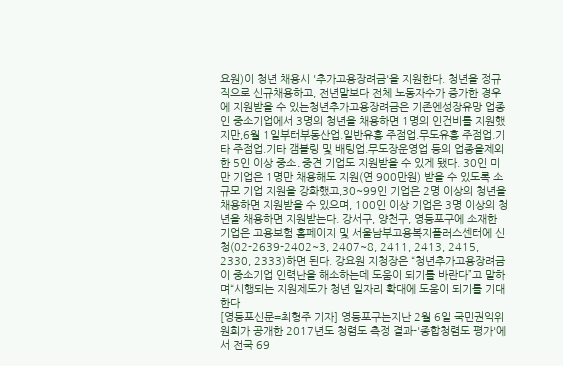요원)이 청년 채용시 '추가고용장려금'을 지원한다. 청년을 정규직으로 신규채용하고, 전년말보다 전체 노동자수가 증가한 경우에 지원받을 수 있는청년추가고용장려금은 기존엔성장유망 업종인 중소기업에서 3명의 청년을 채용하면 1명의 인건비를 지원했지만,6월 1일부터부동산업.일반유흥 주점업.무도유흥 주점업.기타 주점업.기타 갬블링 및 배팅업.무도장운영업 등의 업종을제외한 5인 이상 중소․중견 기업도 지원받을 수 있게 됐다. 30인 미만 기업은 1명만 채용해도 지원(연 900만원) 받을 수 있도록 소규모 기업 지원을 강화했고,30~99인 기업은 2명 이상의 청년을 채용하면 지원받을 수 있으며, 100인 이상 기업은 3명 이상의 청년을 채용하면 지원받는다. 강서구, 양천구, 영등포구에 소재한 기업은 고용보험 홈페이지 및 서울남부고용복지플러스센터에 신청(02-2639-2402~3, 2407~8, 2411, 2413, 2415, 2330, 2333)하면 된다. 강요원 지청장은 “청년추가고용장려금이 중소기업 인력난을 해소하는데 도움이 되기를 바란다”고 말하며“시행되는 지원제도가 청년 일자리 확대에 도움이 되기를 기대한다
[영등포신문=최형주 기자] 영등포구는지난 2월 6일 국민권익위원회가 공개한 2017년도 청렴도 측정 결과-'종합청렴도 평가'에서 전국 69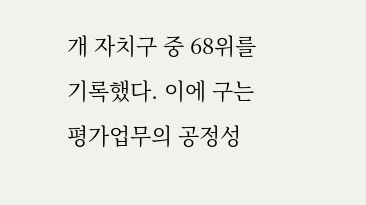개 자치구 중 68위를 기록했다. 이에 구는 평가업무의 공정성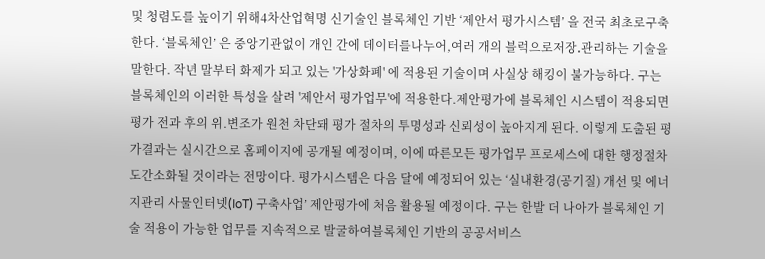및 청렴도를 높이기 위해4차산업혁명 신기술인 블록체인 기반 ‘제안서 평가시스템’ 을 전국 최초로구축한다. ‘블록체인’ 은 중앙기관없이 개인 간에 데이터를나누어,여러 개의 블럭으로저장․관리하는 기술을 말한다. 작년 말부터 화제가 되고 있는 '가상화폐' 에 적용된 기술이며 사실상 해킹이 불가능하다. 구는 블록체인의 이러한 특성을 살려 '제안서 평가업무'에 적용한다.제안평가에 블록체인 시스템이 적용되면 평가 전과 후의 위.변조가 원천 차단돼 평가 절차의 투명성과 신뢰성이 높아지게 된다. 이렇게 도출된 평가결과는 실시간으로 홈페이지에 공개될 예정이며, 이에 따른모든 평가업무 프로세스에 대한 행정절차도간소화될 것이라는 전망이다. 평가시스템은 다음 달에 예정되어 있는 ‘실내환경(공기질) 개선 및 에너지관리 사물인터넷(IoT) 구축사업’ 제안평가에 처음 활용될 예정이다. 구는 한발 더 나아가 블록체인 기술 적용이 가능한 업무를 지속적으로 발굴하여블록체인 기반의 공공서비스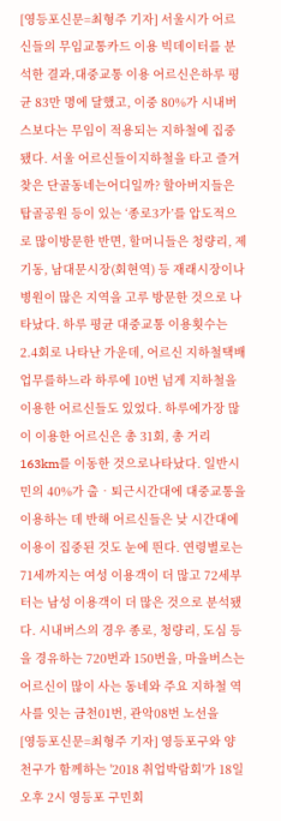[영등포신문=최형주 기자] 서울시가 어르신들의 무임교통카드 이용 빅데이터를 분석한 결과,대중교통 이용 어르신은하루 평균 83만 명에 달했고, 이중 80%가 시내버스보다는 무임이 적용되는 지하철에 집중됐다. 서울 어르신들이지하철을 타고 즐겨 찾은 단골동네는어디일까? 할아버지들은 탑골공원 등이 있는 ‘종로3가’를 압도적으로 많이방문한 반면, 할머니들은 청량리, 제기동, 남대문시장(회현역) 등 재래시장이나 병원이 많은 지역을 고루 방문한 것으로 나타났다. 하루 평균 대중교통 이용횟수는 2.4회로 나타난 가운데, 어르신 지하철택배업무를하느라 하루에 10번 넘게 지하철을 이용한 어르신들도 있었다. 하루에가장 많이 이용한 어르신은 총 31회, 총 거리 163km를 이동한 것으로나타났다. 일반시민의 40%가 출‧퇴근시간대에 대중교통을 이용하는 데 반해 어르신들은 낮 시간대에 이용이 집중된 것도 눈에 띈다. 연령별로는 71세까지는 여성 이용객이 더 많고 72세부터는 남성 이용객이 더 많은 것으로 분석됐다. 시내버스의 경우 종로, 청량리, 도심 등을 경유하는 720번과 150번을, 마을버스는 어르신이 많이 사는 동네와 주요 지하철 역사를 잇는 금천01번, 관악08번 노선을
[영등포신문=최형주 기자] 영등포구와 양천구가 함께하는 '2018 취업박람회'가 18일 오후 2시 영등포 구민회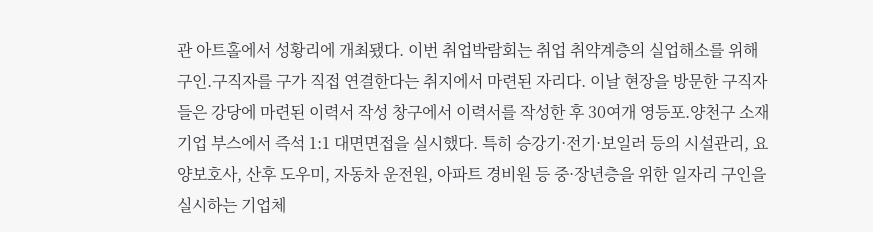관 아트홀에서 성황리에 개최됐다. 이번 취업박람회는 취업 취약계층의 실업해소를 위해 구인.구직자를 구가 직접 연결한다는 취지에서 마련된 자리다. 이날 현장을 방문한 구직자들은 강당에 마련된 이력서 작성 창구에서 이력서를 작성한 후 30여개 영등포.양천구 소재 기업 부스에서 즉석 1:1 대면면접을 실시했다. 특히 승강기·전기·보일러 등의 시설관리, 요양보호사, 산후 도우미, 자동차 운전원, 아파트 경비원 등 중·장년층을 위한 일자리 구인을 실시하는 기업체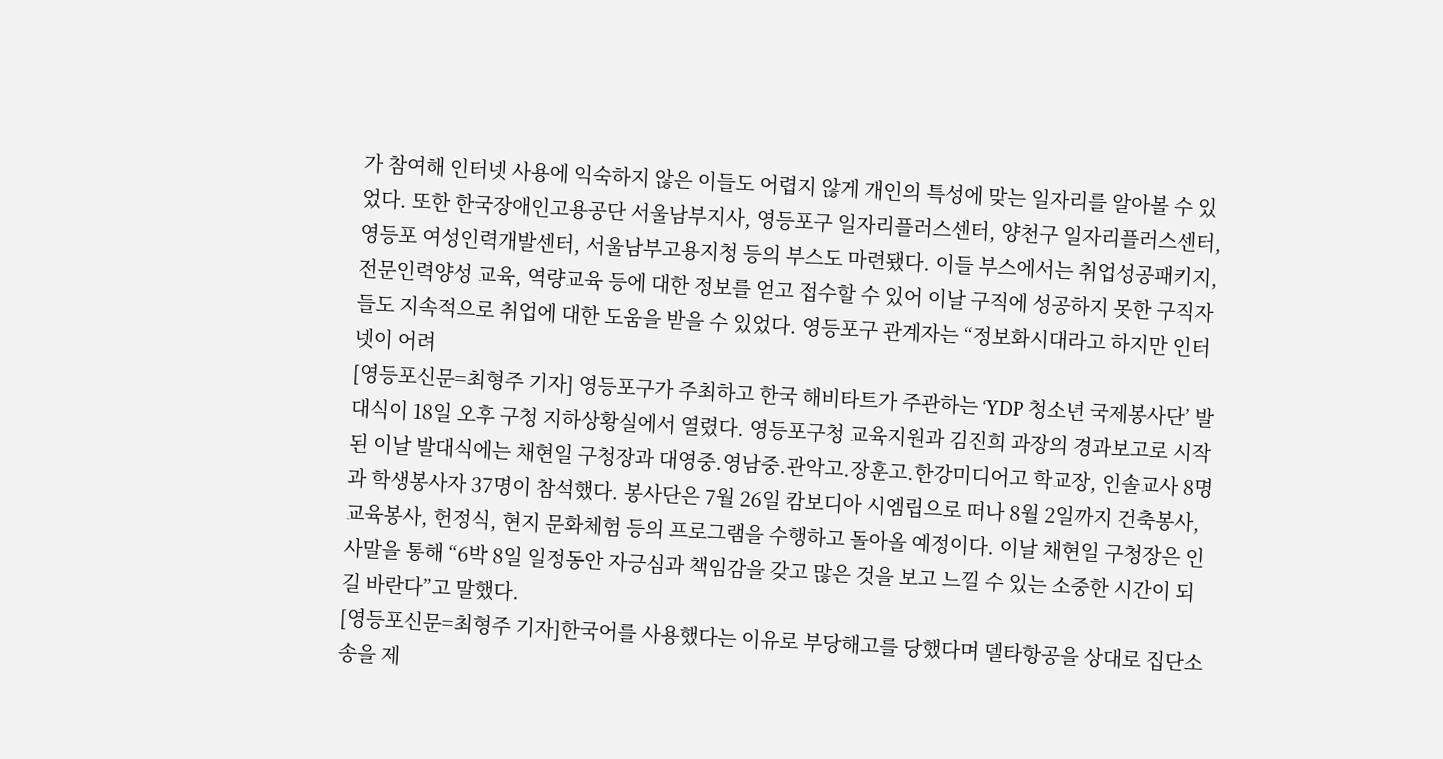가 참여해 인터넷 사용에 익숙하지 않은 이들도 어렵지 않게 개인의 특성에 맞는 일자리를 알아볼 수 있었다. 또한 한국장애인고용공단 서울남부지사, 영등포구 일자리플러스센터, 양천구 일자리플러스센터, 영등포 여성인력개발센터, 서울남부고용지청 등의 부스도 마련됐다. 이들 부스에서는 취업성공패키지, 전문인력양성 교육, 역량교육 등에 대한 정보를 얻고 접수할 수 있어 이날 구직에 성공하지 못한 구직자들도 지속적으로 취업에 대한 도움을 받을 수 있었다. 영등포구 관계자는 “정보화시대라고 하지만 인터넷이 어려
[영등포신문=최형주 기자] 영등포구가 주최하고 한국 해비타트가 주관하는 ‘YDP 청소년 국제봉사단’ 발대식이 18일 오후 구청 지하상황실에서 열렸다. 영등포구청 교육지원과 김진희 과장의 경과보고로 시작된 이날 발대식에는 채현일 구청장과 대영중.영남중.관악고.장훈고.한강미디어고 학교장, 인솔교사 8명과 학생봉사자 37명이 참석했다. 봉사단은 7월 26일 캄보디아 시엠립으로 떠나 8월 2일까지 건축봉사, 교육봉사, 헌정식, 현지 문화체험 등의 프로그램을 수행하고 돌아올 예정이다. 이날 채현일 구청장은 인사말을 통해 “6박 8일 일정동안 자긍심과 책임감을 갖고 많은 것을 보고 느낄 수 있는 소중한 시간이 되길 바란다”고 말했다.
[영등포신문=최형주 기자]한국어를 사용했다는 이유로 부당해고를 당했다며 델타항공을 상대로 집단소송을 제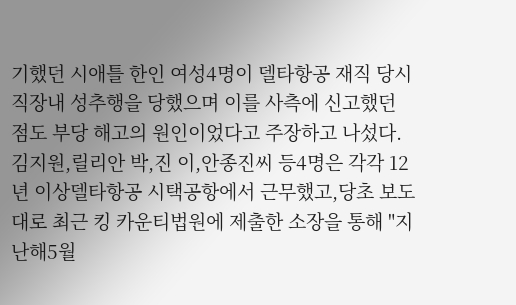기했던 시애틀 한인 여성4명이 델타항공 재직 당시 직장내 성추행을 당했으며 이를 사측에 신고했던 점도 부당 해고의 원인이었다고 주장하고 나섰다. 김지원,릴리안 박,진 이,안종진씨 등4명은 각각 12년 이상델타항공 시택공항에서 근무했고,당초 보도대로 최근 킹 카운티법원에 제출한 소장을 통해 "지난해5월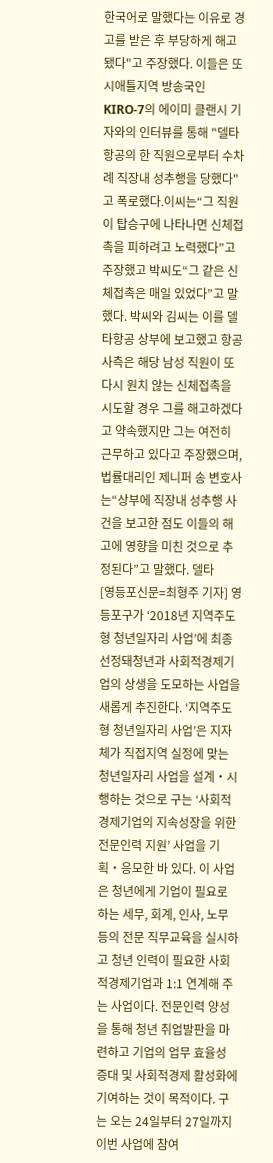한국어로 말했다는 이유로 경고를 받은 후 부당하게 해고됐다"고 주장했다. 이들은 또 시애틀지역 방송국인KIRO-7의 에이미 클랜시 기자와의 인터뷰를 통해 "델타항공의 한 직원으로부터 수차례 직장내 성추행을 당했다"고 폭로했다.이씨는“그 직원이 탑승구에 나타나면 신체접촉을 피하려고 노력했다”고 주장했고 박씨도“그 같은 신체접촉은 매일 있었다”고 말했다. 박씨와 김씨는 이를 델타항공 상부에 보고했고 항공사측은 해당 남성 직원이 또 다시 원치 않는 신체접촉을 시도할 경우 그를 해고하겠다고 약속했지만 그는 여전히 근무하고 있다고 주장했으며,법률대리인 제니퍼 송 변호사는“상부에 직장내 성추행 사건을 보고한 점도 이들의 해고에 영향을 미친 것으로 추정된다”고 말했다. 델타
[영등포신문=최형주 기자] 영등포구가 ‘2018년 지역주도형 청년일자리 사업’에 최종 선정돼청년과 사회적경제기업의 상생을 도모하는 사업을 새롭게 추진한다. ‘지역주도형 청년일자리 사업’은 지자체가 직접지역 실정에 맞는 청년일자리 사업을 설계‧시행하는 것으로 구는 ‘사회적경제기업의 지속성장을 위한 전문인력 지원’ 사업을 기획‧응모한 바 있다. 이 사업은 청년에게 기업이 필요로 하는 세무, 회계, 인사, 노무 등의 전문 직무교육을 실시하고 청년 인력이 필요한 사회적경제기업과 1:1 연계해 주는 사업이다. 전문인력 양성을 통해 청년 취업발판을 마련하고 기업의 업무 효율성 증대 및 사회적경제 활성화에 기여하는 것이 목적이다. 구는 오는 24일부터 27일까지 이번 사업에 참여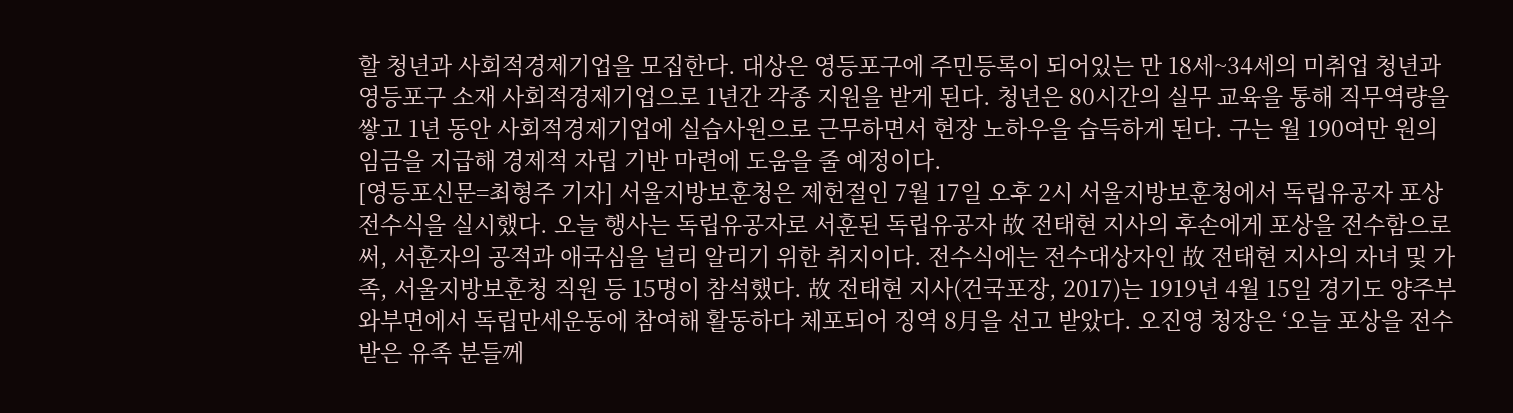할 청년과 사회적경제기업을 모집한다. 대상은 영등포구에 주민등록이 되어있는 만 18세~34세의 미취업 청년과 영등포구 소재 사회적경제기업으로 1년간 각종 지원을 받게 된다. 청년은 80시간의 실무 교육을 통해 직무역량을 쌓고 1년 동안 사회적경제기업에 실습사원으로 근무하면서 현장 노하우을 습득하게 된다. 구는 월 190여만 원의 임금을 지급해 경제적 자립 기반 마련에 도움을 줄 예정이다.
[영등포신문=최형주 기자] 서울지방보훈청은 제헌절인 7월 17일 오후 2시 서울지방보훈청에서 독립유공자 포상 전수식을 실시했다. 오늘 행사는 독립유공자로 서훈된 독립유공자 故 전태현 지사의 후손에게 포상을 전수함으로써, 서훈자의 공적과 애국심을 널리 알리기 위한 취지이다. 전수식에는 전수대상자인 故 전태현 지사의 자녀 및 가족, 서울지방보훈청 직원 등 15명이 참석했다. 故 전태현 지사(건국포장, 2017)는 1919년 4월 15일 경기도 양주부 와부면에서 독립만세운동에 참여해 활동하다 체포되어 징역 8月을 선고 받았다. 오진영 청장은 ‘오늘 포상을 전수받은 유족 분들께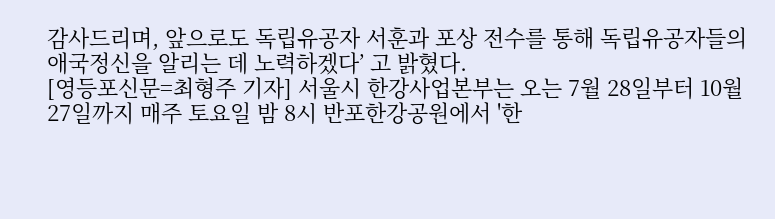감사드리며, 앞으로도 독립유공자 서훈과 포상 전수를 통해 독립유공자들의 애국정신을 알리는 데 노력하겠다’ 고 밝혔다.
[영등포신문=최형주 기자] 서울시 한강사업본부는 오는 7월 28일부터 10월 27일까지 매주 토요일 밤 8시 반포한강공원에서 '한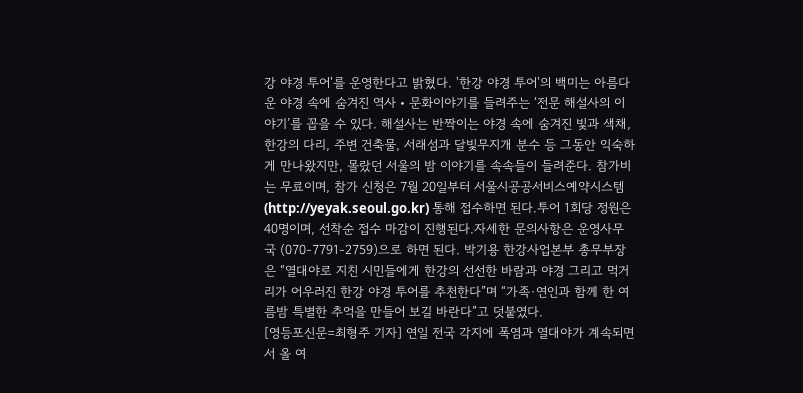강 야경 투어'를 운영한다고 밝혔다. '한강 야경 투어'의 백미는 아름다운 야경 속에 숨겨진 역사・문화이야기를 들려주는 ‘전문 해설사의 이야기’를 꼽을 수 있다. 해설사는 반짝이는 야경 속에 숨겨진 빛과 색채, 한강의 다리, 주변 건축물, 서래섬과 달빛무지개 분수 등 그동안 익숙하게 만나왔지만, 몰랐던 서울의 밤 이야기를 속속들이 들려준다. 참가비는 무료이며, 참가 신청은 7월 20일부터 서울시공공서비스예약시스템(http://yeyak.seoul.go.kr) 통해 접수하면 된다.투어 1회당 정원은 40명이며, 선착순 접수 마감이 진행된다.자세한 문의사항은 운영사무국 (070-7791-2759)으로 하면 된다. 박기용 한강사업본부 총무부장은 “열대야로 지친 시민들에게 한강의 선선한 바람과 야경 그리고 먹거리가 어우러진 한강 야경 투어를 추천한다”며 “가족·연인과 함께 한 여름밤 특별한 추억을 만들어 보길 바란다”고 덧붙였다.
[영등포신문=최형주 기자] 연일 전국 각지에 폭염과 열대야가 계속되면서 올 여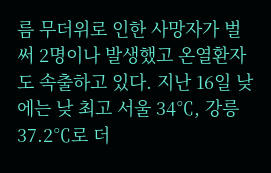름 무더위로 인한 사망자가 벌써 2명이나 발생했고 온열환자도 속출하고 있다. 지난 16일 낮에는 낮 최고 서울 34℃, 강릉 37.2℃로 더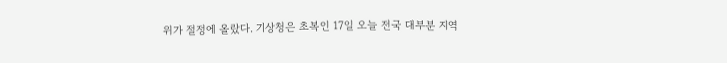위가 절정에 올랐다. 기상청은 초복인 17일 오늘 전국 대부분 지역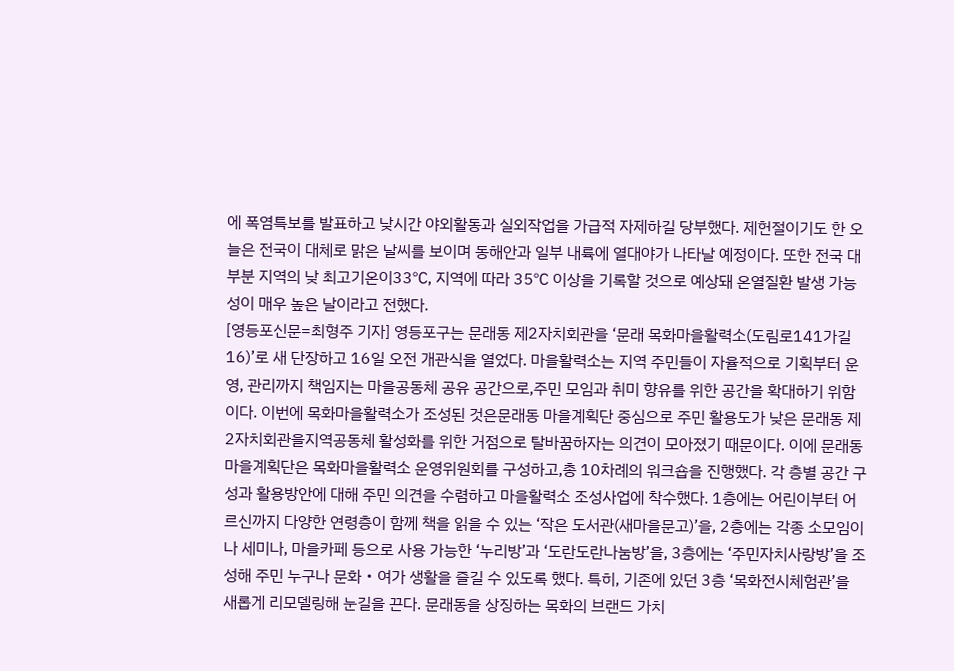에 폭염특보를 발표하고 낮시간 야외활동과 실외작업을 가급적 자제하길 당부했다. 제헌절이기도 한 오늘은 전국이 대체로 맑은 날씨를 보이며 동해안과 일부 내륙에 열대야가 나타날 예정이다. 또한 전국 대부분 지역의 낮 최고기온이33℃, 지역에 따라 35℃ 이상을 기록할 것으로 예상돼 온열질환 발생 가능성이 매우 높은 날이라고 전했다.
[영등포신문=최형주 기자] 영등포구는 문래동 제2자치회관을 ‘문래 목화마을활력소(도림로141가길 16)’로 새 단장하고 16일 오전 개관식을 열었다. 마을활력소는 지역 주민들이 자율적으로 기획부터 운영, 관리까지 책임지는 마을공동체 공유 공간으로,주민 모임과 취미 향유를 위한 공간을 확대하기 위함이다. 이번에 목화마을활력소가 조성된 것은문래동 마을계획단 중심으로 주민 활용도가 낮은 문래동 제2자치회관을지역공동체 활성화를 위한 거점으로 탈바꿈하자는 의견이 모아졌기 때문이다. 이에 문래동 마을계획단은 목화마을활력소 운영위원회를 구성하고,총 10차례의 워크숍을 진행했다. 각 층별 공간 구성과 활용방안에 대해 주민 의견을 수렴하고 마을활력소 조성사업에 착수했다. 1층에는 어린이부터 어르신까지 다양한 연령층이 함께 책을 읽을 수 있는 ‘작은 도서관(새마을문고)’을, 2층에는 각종 소모임이나 세미나, 마을카페 등으로 사용 가능한 ‘누리방’과 ‘도란도란나눔방’을, 3층에는 ‘주민자치사랑방’을 조성해 주민 누구나 문화‧여가 생활을 즐길 수 있도록 했다. 특히, 기존에 있던 3층 ‘목화전시체험관’을 새롭게 리모델링해 눈길을 끈다. 문래동을 상징하는 목화의 브랜드 가치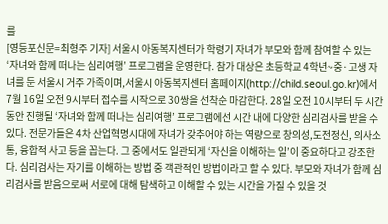를
[영등포신문=최형주 기자] 서울시 아동복지센터가 학령기 자녀가 부모와 함께 참여할 수 있는 ‘자녀와 함께 떠나는 심리여행’ 프로그램을 운영한다. 참가 대상은 초등학교 4학년~중·고생 자녀를 둔 서울시 거주 가족이며,서울시 아동복지센터 홈페이지(http://child.seoul.go.kr)에서 7월 16일 오전 9시부터 접수를 시작으로 30쌍을 선착순 마감한다. 28일 오전 10시부터 두 시간 동안 진행될 ‘자녀와 함께 떠나는 심리여행’ 프로그램에선 시간 내에 다양한 심리검사를 받을 수 있다. 전문가들은 4차 산업혁명시대에 자녀가 갖추어야 하는 역량으로 창의성,도전정신, 의사소통, 융합적 사고 등을 꼽는다. 그 중에서도 일관되게 ‘자신을 이해하는 일’이 중요하다고 강조한다. 심리검사는 자기를 이해하는 방법 중 객관적인 방법이라고 할 수 있다. 부모와 자녀가 함께 심리검사를 받음으로써 서로에 대해 탐색하고 이해할 수 있는 시간을 가질 수 있을 것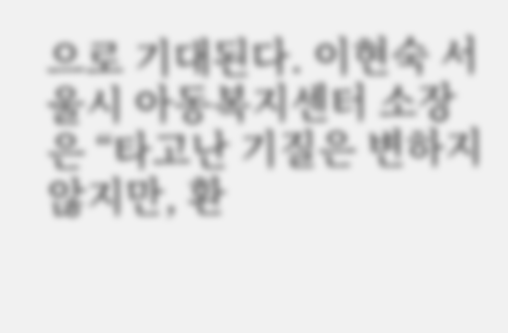으로 기대된다. 이현숙 서울시 아동복지센터 소장은 “타고난 기질은 변하지 않지만, 환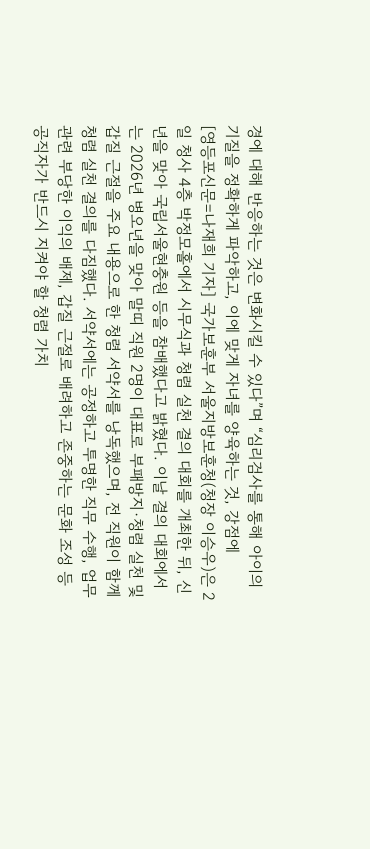경에 대해 반응하는 것은 변화시킬 수 있다”며 “심리검사를 통해 아이의 기질을 정확하게 파악하고, 이에 맞게 자녀를 양육하는 것, 강점에
[영등포신문=나재희 기자] 국가보훈부 서울지방보훈청(청장 이승우)은 2일 청사 4층 박정모홀에서 시무식과 청렴 실천 결의 대회를 개최한 뒤, 신년을 맞아 국립서울현충원 등을 참배했다고 밝혔다. 이날 결의 대회에서는 2026년 병오년을 맞아 말띠 직원 2명이 대표로 부패방지·청렴 실천 및 갑질 근절을 주요 내용으로 한 청렴 서약서를 낭독했으며, 전 직원이 함께 청렴 실천 결의를 다짐했다. 서약서에는 공정하고 투명한 직무 수행, 업무 관련 부당한 이익의 배제, 갑질 근절로 배려하고 존중하는 문화 조성 등 공직자가 반드시 지켜야 할 청렴 가치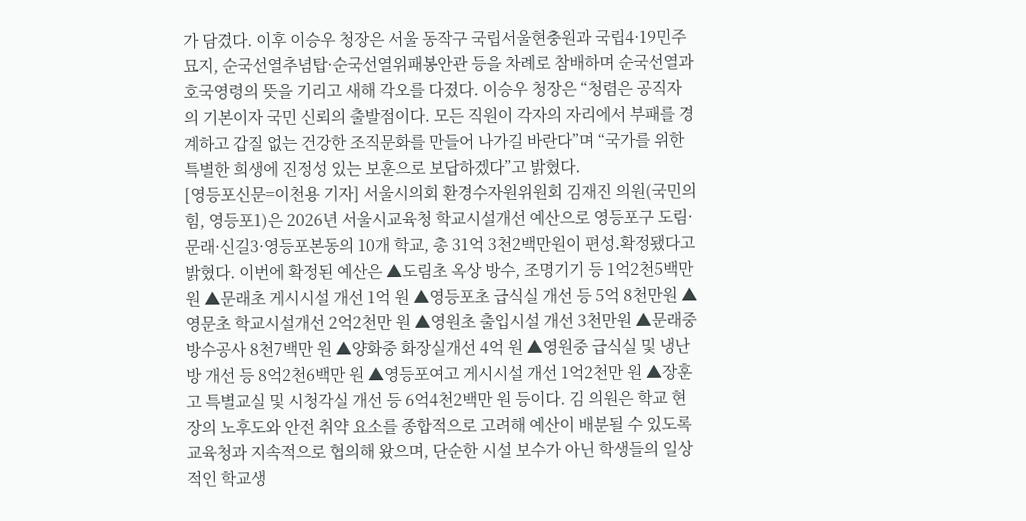가 담겼다. 이후 이승우 청장은 서울 동작구 국립서울현충원과 국립4·19민주묘지, 순국선열추념탑·순국선열위패봉안관 등을 차례로 참배하며 순국선열과 호국영령의 뜻을 기리고 새해 각오를 다졌다. 이승우 청장은 “청렴은 공직자의 기본이자 국민 신뢰의 출발점이다. 모든 직원이 각자의 자리에서 부패를 경계하고 갑질 없는 건강한 조직문화를 만들어 나가길 바란다”며 “국가를 위한 특별한 희생에 진정성 있는 보훈으로 보답하겠다”고 밝혔다.
[영등포신문=이천용 기자] 서울시의회 환경수자원위원회 김재진 의원(국민의힘, 영등포1)은 2026년 서울시교육청 학교시설개선 예산으로 영등포구 도림·문래·신길3·영등포본동의 10개 학교, 총 31억 3천2백만원이 편성․확정됐다고 밝혔다. 이번에 확정된 예산은 ▲도림초 옥상 방수, 조명기기 등 1억2천5백만 원 ▲문래초 게시시설 개선 1억 원 ▲영등포초 급식실 개선 등 5억 8천만원 ▲영문초 학교시설개선 2억2천만 원 ▲영원초 출입시설 개선 3천만원 ▲문래중 방수공사 8천7백만 원 ▲양화중 화장실개선 4억 원 ▲영원중 급식실 및 냉난방 개선 등 8억2천6백만 원 ▲영등포여고 게시시설 개선 1억2천만 원 ▲장훈고 특별교실 및 시청각실 개선 등 6억4천2백만 원 등이다. 김 의원은 학교 현장의 노후도와 안전 취약 요소를 종합적으로 고려해 예산이 배분될 수 있도록 교육청과 지속적으로 협의해 왔으며, 단순한 시설 보수가 아닌 학생들의 일상적인 학교생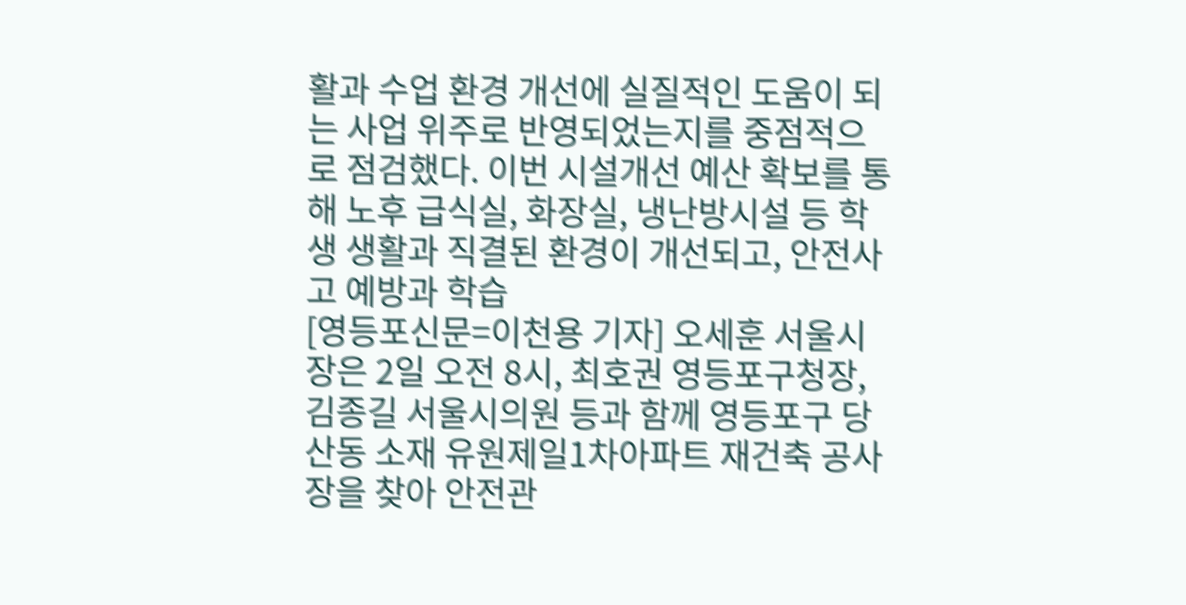활과 수업 환경 개선에 실질적인 도움이 되는 사업 위주로 반영되었는지를 중점적으로 점검했다. 이번 시설개선 예산 확보를 통해 노후 급식실, 화장실, 냉난방시설 등 학생 생활과 직결된 환경이 개선되고, 안전사고 예방과 학습
[영등포신문=이천용 기자] 오세훈 서울시장은 2일 오전 8시, 최호권 영등포구청장, 김종길 서울시의원 등과 함께 영등포구 당산동 소재 유원제일1차아파트 재건축 공사장을 찾아 안전관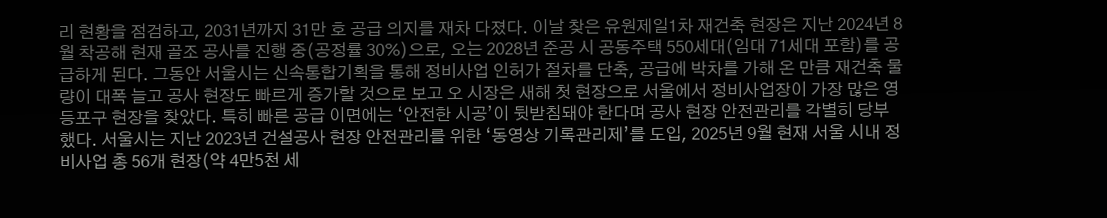리 현황을 점검하고, 2031년까지 31만 호 공급 의지를 재차 다졌다. 이날 찾은 유원제일1차 재건축 현장은 지난 2024년 8월 착공해 현재 골조 공사를 진행 중(공정률 30%)으로, 오는 2028년 준공 시 공동주택 550세대(임대 71세대 포함)를 공급하게 된다. 그동안 서울시는 신속통합기획을 통해 정비사업 인허가 절차를 단축, 공급에 박차를 가해 온 만큼 재건축 물량이 대폭 늘고 공사 현장도 빠르게 증가할 것으로 보고 오 시장은 새해 첫 현장으로 서울에서 정비사업장이 가장 많은 영등포구 현장을 찾았다. 특히 빠른 공급 이면에는 ‘안전한 시공’이 뒷받침돼야 한다며 공사 현장 안전관리를 각별히 당부했다. 서울시는 지난 2023년 건설공사 현장 안전관리를 위한 ‘동영상 기록관리제’를 도입, 2025년 9월 현재 서울 시내 정비사업 총 56개 현장(약 4만5천 세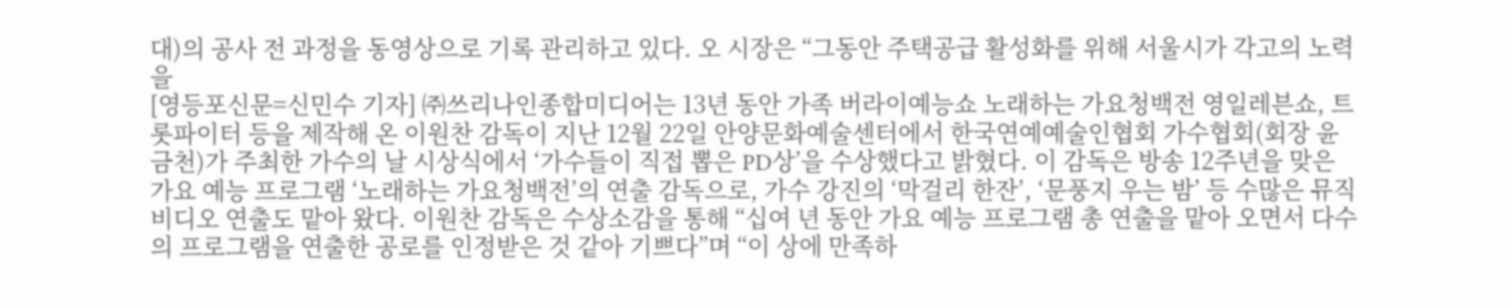대)의 공사 전 과정을 동영상으로 기록 관리하고 있다. 오 시장은 “그동안 주택공급 활성화를 위해 서울시가 각고의 노력을
[영등포신문=신민수 기자] ㈜쓰리나인종합미디어는 13년 동안 가족 버라이예능쇼 노래하는 가요청백전 영일레븐쇼, 트롯파이터 등을 제작해 온 이원찬 감독이 지난 12월 22일 안양문화예술센터에서 한국연예예술인협회 가수협회(회장 윤금천)가 주최한 가수의 날 시상식에서 ‘가수들이 직접 뽑은 PD상’을 수상했다고 밝혔다. 이 감독은 방송 12주년을 맞은 가요 예능 프로그램 ‘노래하는 가요청백전’의 연출 감독으로, 가수 강진의 ‘막걸리 한잔’, ‘문풍지 우는 밤’ 등 수많은 뮤직비디오 연출도 맡아 왔다. 이원찬 감독은 수상소감을 통해 “십여 년 동안 가요 예능 프로그램 총 연출을 맡아 오면서 다수의 프로그램을 연출한 공로를 인정받은 것 같아 기쁘다”며 “이 상에 만족하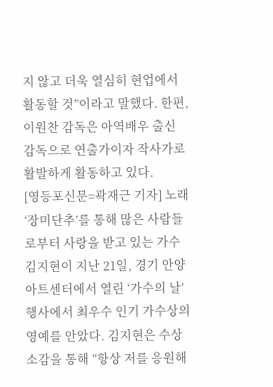지 않고 더욱 열심히 현업에서 활동할 것”이라고 말했다. 한편, 이원찬 감독은 아역배우 출신 감독으로 연출가이자 작사가로 활발하게 활동하고 있다.
[영등포신문=곽재근 기자] 노래 ‘장미단추’를 통해 많은 사람들로부터 사랑을 받고 있는 가수 김지현이 지난 21일, 경기 안양 아트센터에서 열린 ‘가수의 날’ 행사에서 최우수 인기 가수상의 영예를 안았다. 김지현은 수상소감을 통해 “항상 저를 응원해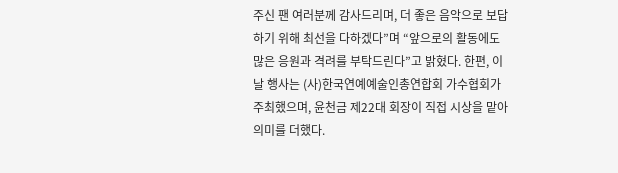주신 팬 여러분께 감사드리며, 더 좋은 음악으로 보답하기 위해 최선을 다하겠다”며 “앞으로의 활동에도 많은 응원과 격려를 부탁드린다”고 밝혔다. 한편, 이날 행사는 (사)한국연예예술인총연합회 가수협회가 주최했으며, 윤천금 제22대 회장이 직접 시상을 맡아 의미를 더했다.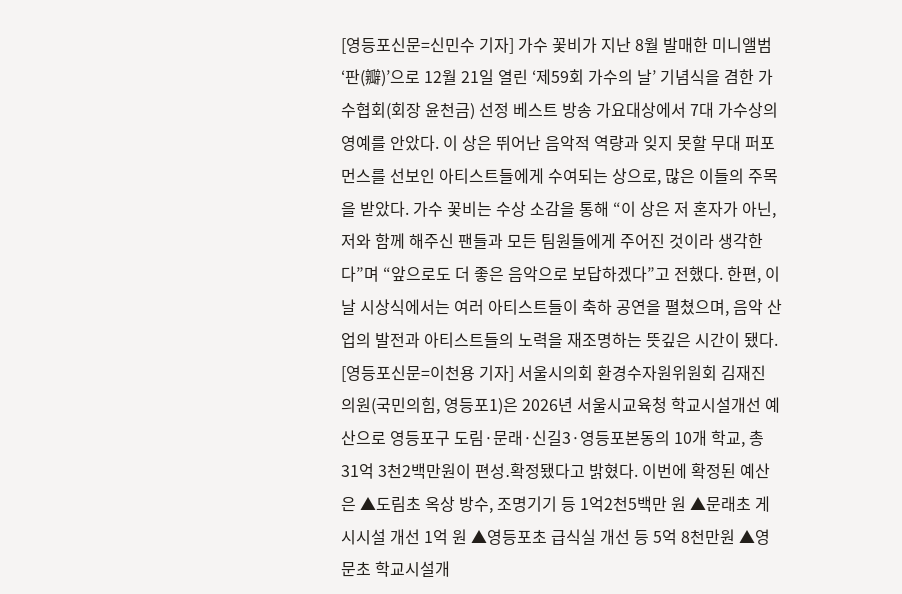[영등포신문=신민수 기자] 가수 꽃비가 지난 8월 발매한 미니앨범 ‘판(瓣)’으로 12월 21일 열린 ‘제59회 가수의 날’ 기념식을 겸한 가수협회(회장 윤천금) 선정 베스트 방송 가요대상에서 7대 가수상의 영예를 안았다. 이 상은 뛰어난 음악적 역량과 잊지 못할 무대 퍼포먼스를 선보인 아티스트들에게 수여되는 상으로, 많은 이들의 주목을 받았다. 가수 꽃비는 수상 소감을 통해 “이 상은 저 혼자가 아닌, 저와 함께 해주신 팬들과 모든 팀원들에게 주어진 것이라 생각한다”며 “앞으로도 더 좋은 음악으로 보답하겠다”고 전했다. 한편, 이날 시상식에서는 여러 아티스트들이 축하 공연을 펼쳤으며, 음악 산업의 발전과 아티스트들의 노력을 재조명하는 뜻깊은 시간이 됐다.
[영등포신문=이천용 기자] 서울시의회 환경수자원위원회 김재진 의원(국민의힘, 영등포1)은 2026년 서울시교육청 학교시설개선 예산으로 영등포구 도림·문래·신길3·영등포본동의 10개 학교, 총 31억 3천2백만원이 편성․확정됐다고 밝혔다. 이번에 확정된 예산은 ▲도림초 옥상 방수, 조명기기 등 1억2천5백만 원 ▲문래초 게시시설 개선 1억 원 ▲영등포초 급식실 개선 등 5억 8천만원 ▲영문초 학교시설개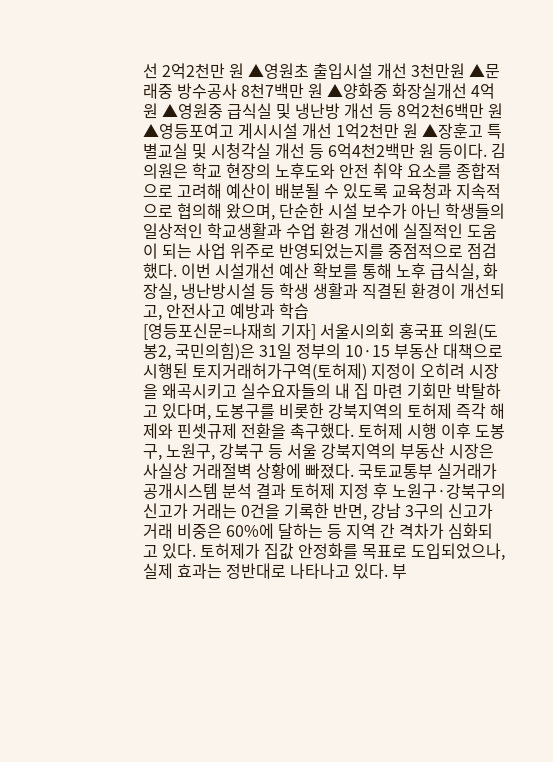선 2억2천만 원 ▲영원초 출입시설 개선 3천만원 ▲문래중 방수공사 8천7백만 원 ▲양화중 화장실개선 4억 원 ▲영원중 급식실 및 냉난방 개선 등 8억2천6백만 원 ▲영등포여고 게시시설 개선 1억2천만 원 ▲장훈고 특별교실 및 시청각실 개선 등 6억4천2백만 원 등이다. 김 의원은 학교 현장의 노후도와 안전 취약 요소를 종합적으로 고려해 예산이 배분될 수 있도록 교육청과 지속적으로 협의해 왔으며, 단순한 시설 보수가 아닌 학생들의 일상적인 학교생활과 수업 환경 개선에 실질적인 도움이 되는 사업 위주로 반영되었는지를 중점적으로 점검했다. 이번 시설개선 예산 확보를 통해 노후 급식실, 화장실, 냉난방시설 등 학생 생활과 직결된 환경이 개선되고, 안전사고 예방과 학습
[영등포신문=나재희 기자] 서울시의회 홍국표 의원(도봉2, 국민의힘)은 31일 정부의 10·15 부동산 대책으로 시행된 토지거래허가구역(토허제) 지정이 오히려 시장을 왜곡시키고 실수요자들의 내 집 마련 기회만 박탈하고 있다며, 도봉구를 비롯한 강북지역의 토허제 즉각 해제와 핀셋규제 전환을 촉구했다. 토허제 시행 이후 도봉구, 노원구, 강북구 등 서울 강북지역의 부동산 시장은 사실상 거래절벽 상황에 빠졌다. 국토교통부 실거래가 공개시스템 분석 결과 토허제 지정 후 노원구·강북구의 신고가 거래는 0건을 기록한 반면, 강남 3구의 신고가 거래 비중은 60%에 달하는 등 지역 간 격차가 심화되고 있다. 토허제가 집값 안정화를 목표로 도입되었으나, 실제 효과는 정반대로 나타나고 있다. 부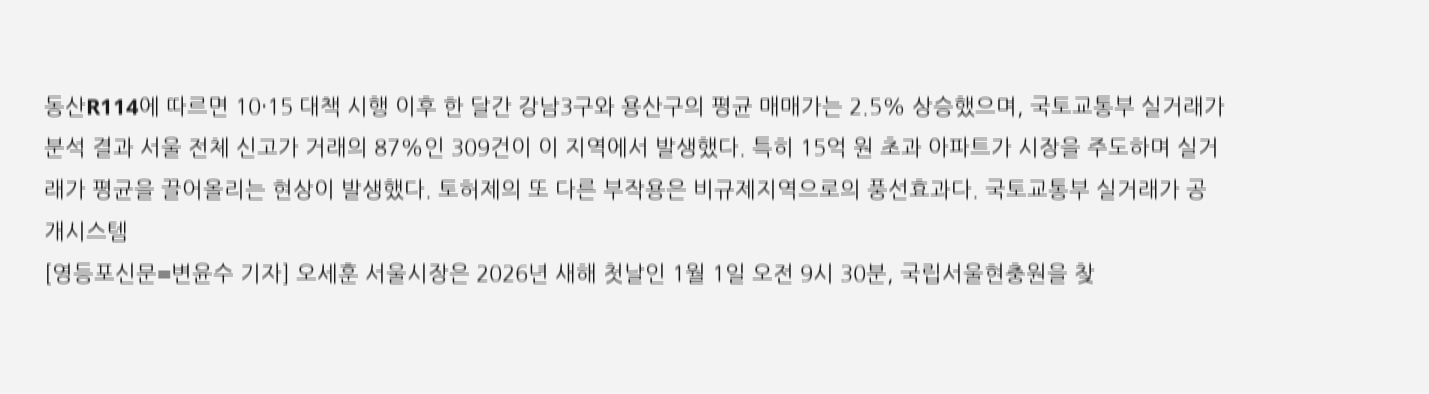동산R114에 따르면 10·15 대책 시행 이후 한 달간 강남3구와 용산구의 평균 매매가는 2.5% 상승했으며, 국토교통부 실거래가 분석 결과 서울 전체 신고가 거래의 87%인 309건이 이 지역에서 발생했다. 특히 15억 원 초과 아파트가 시장을 주도하며 실거래가 평균을 끌어올리는 현상이 발생했다. 토허제의 또 다른 부작용은 비규제지역으로의 풍선효과다. 국토교통부 실거래가 공개시스템
[영등포신문=변윤수 기자] 오세훈 서울시장은 2026년 새해 첫날인 1월 1일 오전 9시 30분, 국립서울현충원을 찾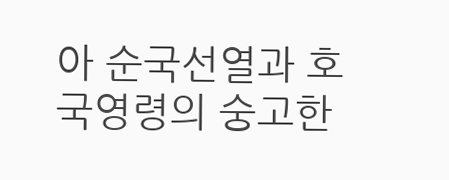아 순국선열과 호국영령의 숭고한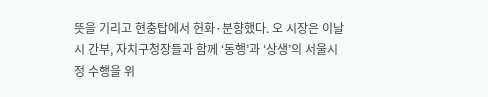뜻을 기리고 현충탑에서 헌화·분향했다. 오 시장은 이날 시 간부, 자치구청장들과 함께 ‘동행’과 ‘상생’의 서울시정 수행을 위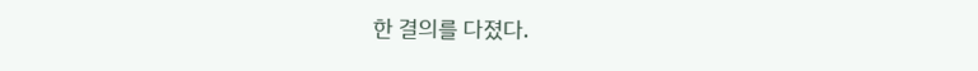한 결의를 다졌다.